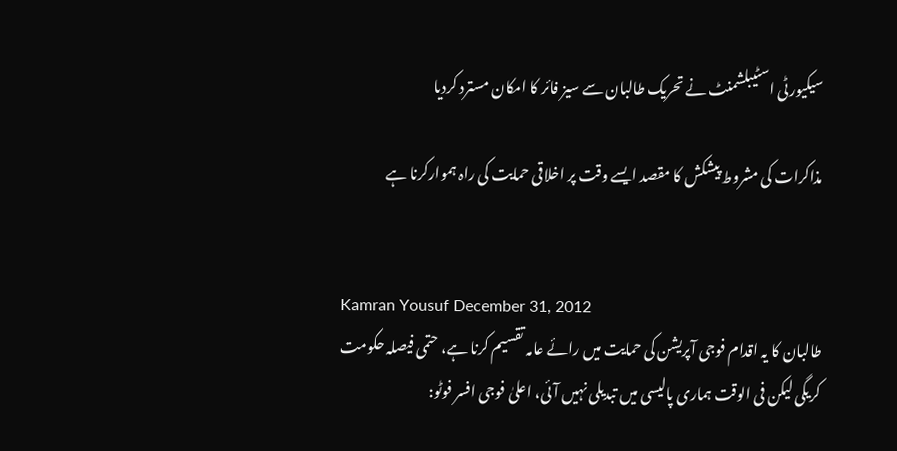سیکیورٹی اسٹیبلشمنٹ نے تحریک طالبان سے سیز فائر کا امکان مسترد کردیا

مذاکرات کی مشروط پیشکش کا مقصد ایسے وقت پر اخلاقی حمایت کی راہ ہموارکرنا ہے


Kamran Yousuf December 31, 2012
طالبان کا یہ اقدام فوجی آپریشن کی حمایت میں رائے عامہ تقسیم کرنا ہے، حتمی فیصلہ حکومت کریگی لیکن فی الوقت ہماری پالیسی میں تبدیلی نہیں آئی، اعلیٰ فوجی افسر فوٹو: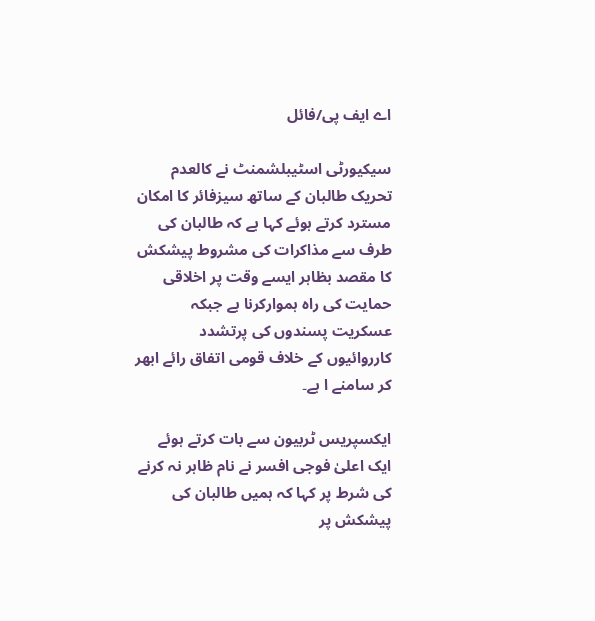اے ایف پی/فائل

سیکیورٹی اسٹیبلشمنٹ نے کالعدم تحریک طالبان کے ساتھ سیزفائر کا امکان مسترد کرتے ہوئے کہا ہے کہ طالبان کی طرف سے مذاکرات کی مشروط پیشکش کا مقصد بظاہر ایسے وقت پر اخلاقی حمایت کی راہ ہموارکرنا ہے جبکہ عسکریت پسندوں کی پرتشدد کارروائیوں کے خلاف قومی اتفاق رائے ابھر کر سامنے ا ہے۔

ایکسپریس ٹربیون سے بات کرتے ہوئے ایک اعلیٰ فوجی افسر نے نام ظاہر نہ کرنے کی شرط پر کہا کہ ہمیں طالبان کی پیشکش پر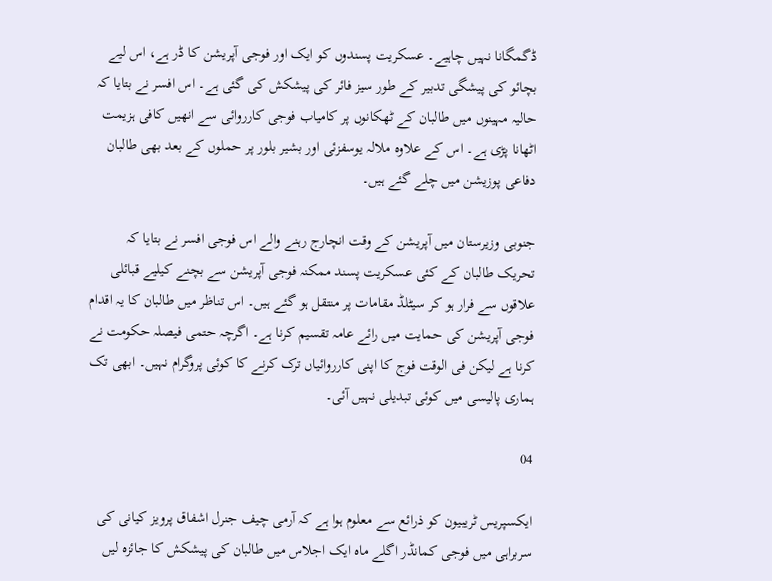ڈگمگانا نہیں چاہیے۔ عسکریت پسندوں کو ایک اور فوجی آپریشن کا ڈر ہے، اس لیے بچائو کی پیشگی تدبیر کے طور سیز فائر کی پیشکش کی گئی ہے۔ اس افسر نے بتایا کہ حالیہ مہینوں میں طالبان کے ٹھکانوں پر کامیاب فوجی کارروائی سے انھیں کافی ہزیمت اٹھانا پڑی ہے۔ اس کے علاوہ ملالہ یوسفزئی اور بشیر بلور پر حملوں کے بعد بھی طالبان دفاعی پوزیشن میں چلے گئے ہیں۔

جنوبی وزیرستان میں آپریشن کے وقت انچارج رہنے والے اس فوجی افسر نے بتایا کہ تحریک طالبان کے کئی عسکریت پسند ممکنہ فوجی آپریشن سے بچنے کیلیے قبائلی علاقوں سے فرار ہو کر سیٹلڈ مقامات پر منتقل ہو گئے ہیں۔ اس تناظر میں طالبان کا یہ اقدام فوجی آپریشن کی حمایت میں رائے عامہ تقسیم کرنا ہے۔ اگرچہ حتمی فیصلہ حکومت نے کرنا ہے لیکن فی الوقت فوج کا اپنی کارروائیاں ترک کرنے کا کوئی پروگرام نہیں۔ ابھی تک ہماری پالیسی میں کوئی تبدیلی نہیں آئی۔

04

ایکسپریس ٹریبیون کو ذرائع سے معلوم ہوا ہے کہ آرمی چیف جنرل اشفاق پرویز کیانی کی سربراہی میں فوجی کمانڈر اگلے ماہ ایک اجلاس میں طالبان کی پیشکش کا جائزہ لیں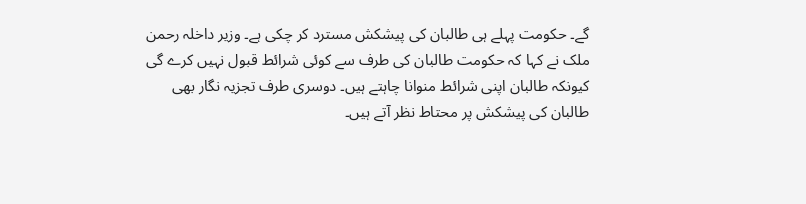گے۔ حکومت پہلے ہی طالبان کی پیشکش مسترد کر چکی ہے۔ وزیر داخلہ رحمن ملک نے کہا کہ حکومت طالبان کی طرف سے کوئی شرائط قبول نہیں کرے گی کیونکہ طالبان اپنی شرائط منوانا چاہتے ہیں۔ دوسری طرف تجزیہ نگار بھی طالبان کی پیشکش پر محتاط نظر آتے ہیں۔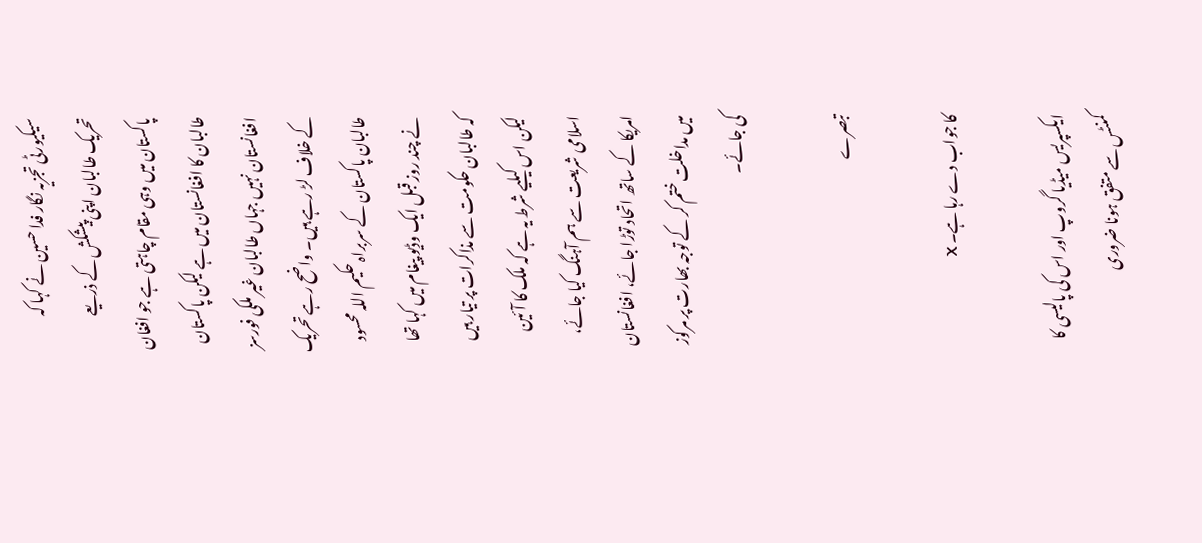سیکیورٹی تجزیہ نگار فدا حسین نے کہا کہ تحریک طالبان اپنی پیشکش کے ذریعے پاکستان میں وہی مقام چاہتی ہے جو افغان طالبان کا افغانستان میں ہے لیکن پاکستان افغانستان نہیں جہاں طالبان غیر ملکی فورسز کے خلاف لڑ رہے ہیں۔ واضح رہے تحریک طالبان پاکستان کے سربراہ حکیم اللہ محسود نے چند روز قبل ایک وڈیو پیغام میں کہا تھا کہ طالبان حکومت سے مذاکرات پر تیار ہیں لیکن اس کیلیے شرط یہ ہے کہ ملک کا آئین اسلامی شریعت سے ہم آہنگ کیا جائے، امریکا کے ساتھ اتحاد توڑا جائے، افغانستان میں مداخلت ختم کر کے توجہ بھارت پر مرکوز کی جائے۔

تبصرے

کا جواب دے رہا ہے۔ X

ایکسپریس میڈیا گروپ اور اس کی پالیسی کا کمنٹس سے متفق ہونا ضروری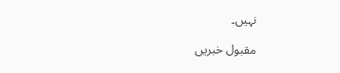نہیں۔

مقبول خبریں